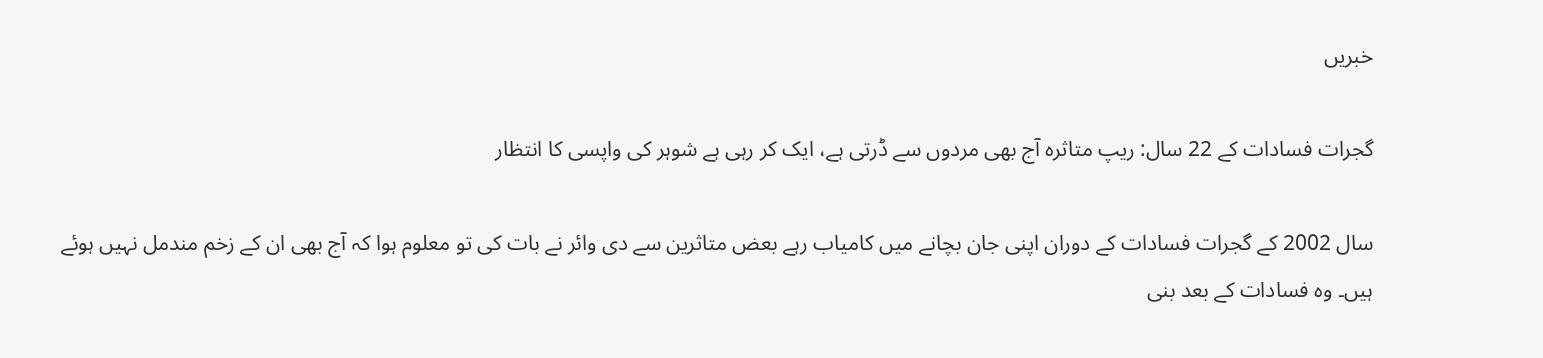خبریں

گجرات فسادات کے 22 سال: ریپ متاثرہ آج بھی مردوں سے ڈرتی ہے، ایک کر رہی ہے شوہر کی واپسی کا انتظار

سال 2002 کے گجرات فسادات کے دوران اپنی جان بچانے میں کامیاب رہے بعض متاثرین سے دی وائر نے بات کی تو معلوم ہوا کہ آج بھی ان کے زخم مندمل نہیں ہوئے ہیں۔ وہ فسادات کے بعد بنی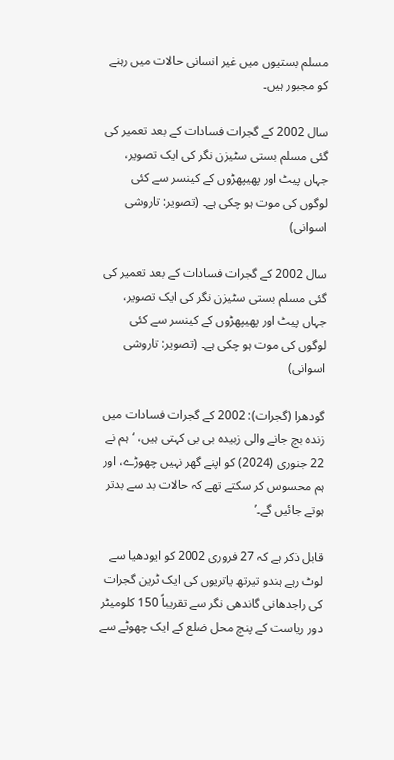مسلم بستیوں میں غیر انسانی حالات میں رہنے کو مجبور ہیں۔

سال 2002 کے گجرات فسادات کے بعد تعمیر کی گئی مسلم بستی سٹیزن نگر کی ایک تصویر، جہاں پیٹ اور پھیپھڑوں کے کینسر سے کئی لوگوں کی موت ہو چکی ہے۔ (تصویر: تاروشی اسوانی)

سال 2002 کے گجرات فسادات کے بعد تعمیر کی گئی مسلم بستی سٹیزن نگر کی ایک تصویر، جہاں پیٹ اور پھیپھڑوں کے کینسر سے کئی لوگوں کی موت ہو چکی ہے۔ (تصویر: تاروشی اسوانی)

گودھرا (گجرات): 2002 کے گجرات فسادات میں زندہ بچ جانے والی زبیدہ بی بی کہتی ہیں، ‘ہم نے 22 جنوری (2024) کو اپنے گھر نہیں چھوڑے، اور ہم محسوس کر سکتے تھے کہ حالات بد سے بدتر ہوتے جائیں گے۔’

قابل ذکر ہے کہ 27 فروری 2002 کو ایودھیا سے لوٹ رہے ہندو تیرتھ یاتریوں کی ایک ٹرین گجرات کی راجدھانی گاندھی نگر سے تقریباً 150 کلومیٹر دور ریاست کے پنچ محل ضلع کے ایک چھوٹے سے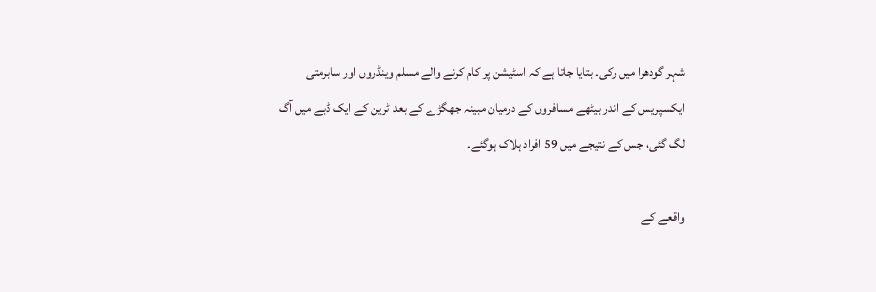شہر گودھرا میں رکی۔ بتایا جاتا ہے کہ اسٹیشن پر کام کرنے والے مسلم وینڈروں اور سابرمتی ایکسپریس کے اندر بیٹھے مسافروں کے درمیان مبینہ جھگڑے کے بعد ٹرین کے ایک ڈبے میں آگ لگ گئی، جس کے نتیجے میں 59 افراد ہلاک ہوگئے۔

واقعے کے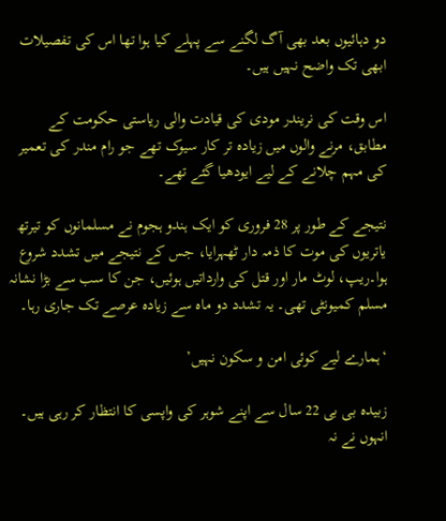دو دہائیوں بعد بھی آگ لگنے سے پہلے کیا ہوا تھا اس کی تفصیلات ابھی تک واضح نہیں ہیں۔

اس وقت کی نریندر مودی کی قیادت والی ریاستی حکومت کے مطابق، مرنے والوں میں زیادہ تر کار سیوک تھے جو رام مندر کی تعمیر کی مہم چلانے کے لیے ایودھیا گئے تھے۔

نتیجے کے طور پر 28 فروری کو ایک ہندو ہجوم نے مسلمانوں کو تیرتھ یاتریوں کی موت کا ذمہ دار ٹھہرایا، جس کے نتیجے میں تشدد شروع ہوا۔ریپ، لوٹ مار اور قتل کی وارداتیں ہوئیں، جن کا سب سے بڑا نشانہ مسلم کمیونٹی تھی۔ یہ تشدد دو ماہ سے زیادہ عرصے تک جاری رہا۔

‘ہمارے لیے کوئی امن و سکون نہیں’

زبیدہ بی بی 22 سال سے اپنے شوہر کی واپسی کا انتظار کر رہی ہیں۔ انہوں نے نہ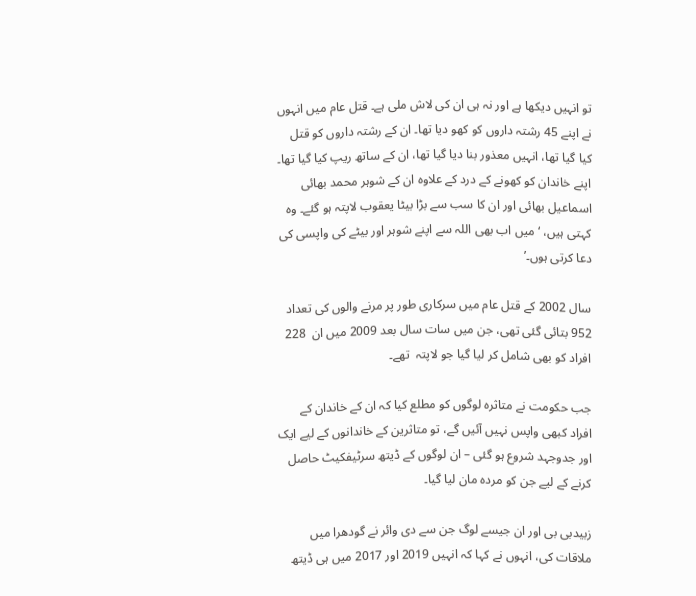تو انہیں دیکھا ہے اور نہ ہی ان کی لاش ملی ہے۔ قتل عام میں انہوں نے اپنے 45 رشتہ داروں کو کھو دیا تھا۔ ان کے رشتہ داروں کو قتل کیا گیا تھا، انہیں معذور بنا دیا گیا تھا، ان کے ساتھ ریپ کیا گیا تھا۔ اپنے خاندان کو کھونے کے درد کے علاوہ ان کے شوہر محمد بھائی اسماعیل بھائی اور ان کا سب سے بڑا بیٹا یعقوب لاپتہ ہو گئے۔ وہ کہتی ہیں، ‘میں اب بھی اللہ سے اپنے شوہر اور بیٹے کی واپسی کی دعا کرتی ہوں۔’

سال 2002 کے قتل عام میں سرکاری طور پر مرنے والوں کی تعداد 952 بتائی گئی تھی، جن میں سات سال بعد 2009 میں ان  228 افراد کو بھی شامل کر لیا گیا جو لاپتہ  تھے۔

جب حکومت نے متاثرہ لوگوں کو مطلع کیا کہ ان کے خاندان کے افراد کبھی واپس نہیں آئیں گے، تو متاثرین کے خاندانوں کے لیے ایک اور جدوجہد شروع ہو گئی – ان لوگوں کے ڈیتھ سرٹیفکیٹ حاصل کرنے کے لیے جن کو مردہ مان لیا گیا۔

زبیدبی بی اور ان جیسے لوگ جن سے دی وائر نے گودھرا میں ملاقات کی، انہوں نے کہا کہ انہیں 2019 اور 2017 میں ہی ڈیتھ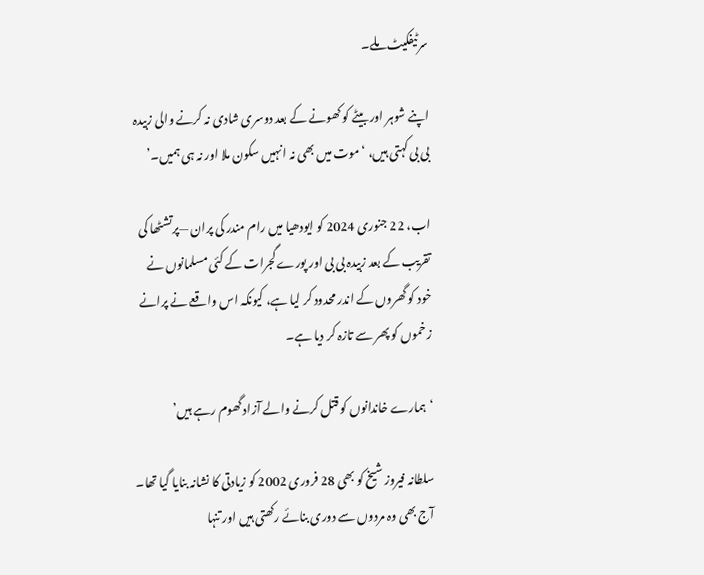سرٹیفکیٹ ملے۔

اپنے شوہر اور بیٹے کو کھونے کے بعد دوسری شادی نہ کرنے والی زبیدہ بی بی کہتی ہیں، ‘موت میں بھی نہ انہیں سکون ملا اور نہ ہی ہمیں۔’

اب، 22 جنوری 2024 کو ایودھیا میں رام مندر کی پران —پرتشٹھا کی تقریب کے بعد زبیدہ بی بی اور پورے گجرات کے کئی مسلمانوں نے خود کو گھروں کے اندر محدود کر لیا ہے، کیونکہ اس واقعے نے پرانے زخموں کو پھر سے تازہ کر دیا ہے۔

‘ہمارے خاندانوں کو قتل کرنے والے آزاد گھوم رہے ہیں’

سلطانہ فیروز شیخ کو بھی 28 فروری 2002 کو زیادتی کا نشانہ بنایا گیا تھا۔ آج بھی وہ مردوں سے دوری بنائے رکھتی ہیں اور تنہا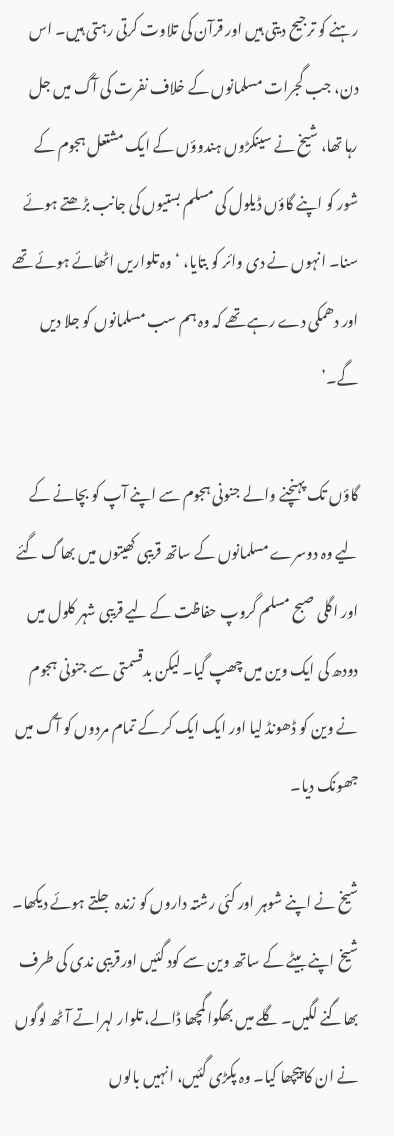رہنے کو ترجیح دیتی ہیں اور قرآن کی تلاوت کرتی رہتی ہیں۔ اس دن، جب گجرات مسلمانوں کے خلاف نفرت کی آگ میں جل رہا تھا، شیخ نے سینکڑوں ہندوؤں کے ایک مشتعل ہجوم کے شور کو اپنے گاؤں ڈیلول کی مسلم بستیوں کی جانب بڑھتے ہوئے سنا۔ انہوں نے دی وائر کو بتایا، ‘وہ تلواریں اٹھائے ہوئے تھے اور دھمکی دے رہے تھے کہ وہ ہم سب مسلمانوں کو جلا دیں گے۔’

گاؤں تک پہنچنے والے جنونی ہجوم سے اپنے آپ کو بچانے کے لیے وہ دوسرے مسلمانوں کے ساتھ قریبی کھیتوں میں بھاگ گئے اور اگلی صبح مسلم گروپ حفاظت کے لیے قریبی شہر کلول میں دودھ کی ایک وین میں چھپ گیا۔ لیکن بدقسمتی سے جنونی ہجوم نے وین کو ڈھونڈ لیا اور ایک ایک کر کے تمام مردوں کو آگ میں جھونک دیا۔

شیخ نے اپنے شوہر اور کئی رشتہ داروں کو زندہ جلتے ہوئے دیکھا۔ شیخ اپنے بیٹے کے ساتھ وین سے کود گئیں اورقریبی ندی کی طرف بھاگنے لگیں۔ گلے میں بھگوا گمچھا ڈالے، تلوار لہراتے آٹھ لوگوں نے ان کا پیچھا کیا۔ وہ پکڑی گئیں، انہیں بالوں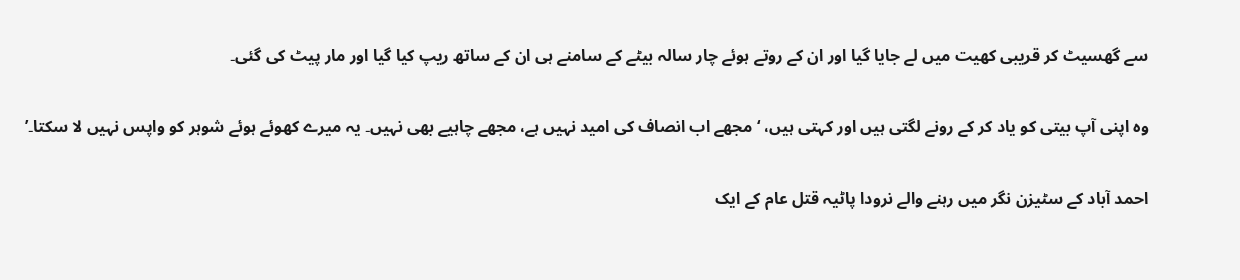سے گھسیٹ کر قریبی کھیت میں لے جایا گیا اور ان کے روتے ہوئے چار سالہ بیٹے کے سامنے ہی ان کے ساتھ ریپ کیا گیا اور مار پیٹ کی گئی۔

وہ اپنی آپ بیتی کو یاد کر کے رونے لگتی ہیں اور کہتی ہیں، ‘مجھے اب انصاف کی امید نہیں ہے، مجھے چاہیے بھی نہیں۔ یہ میرے کھوئے ہوئے شوہر کو واپس نہیں لا سکتا۔’

احمد آباد کے سٹیزن نگر میں رہنے والے نرودا پاٹیہ قتل عام کے ایک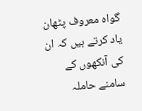گواہ معروف پٹھان یاد کرتے ہیں کہ ان کی آنکھوں کے سامنے حاملہ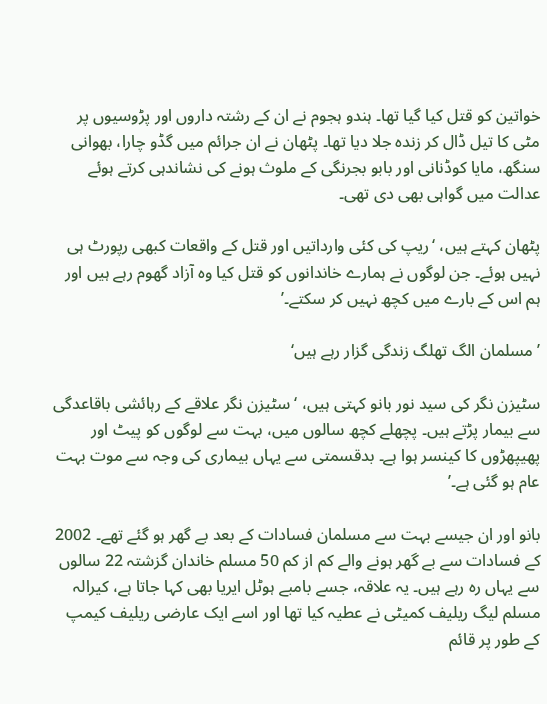خواتین کو قتل کیا گیا تھا۔ ہندو ہجوم نے ان کے رشتہ داروں اور پڑوسیوں پر مٹی کا تیل ڈال کر زندہ جلا دیا تھا۔ پٹھان نے ان جرائم میں گڈو چارا، بھوانی سنگھ، مایا کوڈنانی اور بابو بجرنگی کے ملوث ہونے کی نشاندہی کرتے ہوئے عدالت میں گواہی بھی دی تھی۔

پٹھان کہتے ہیں، ‘ریپ کی کئی وارداتیں اور قتل کے واقعات کبھی رپورٹ ہی نہیں ہوئے۔ جن لوگوں نے ہمارے خاندانوں کو قتل کیا وہ آزاد گھوم رہے ہیں اور ہم اس کے بارے میں کچھ نہیں کر سکتے۔’

’مسلمان الگ تھلگ زندگی گزار رہے ہیں‘

سٹیزن نگر کی سید نور بانو کہتی ہیں، ‘سٹیزن نگر علاقے کے رہائشی باقاعدگی سے بیمار پڑتے ہیں۔ پچھلے کچھ سالوں میں، بہت سے لوگوں کو پیٹ اور پھیپھڑوں کا کینسر ہوا ہے۔ بدقسمتی سے یہاں بیماری کی وجہ سے موت بہت عام ہو گئی ہے۔’

بانو اور ان جیسے بہت سے مسلمان فسادات کے بعد بے گھر ہو گئے تھے۔ 2002 کے فسادات سے بے گھر ہونے والے کم از کم 50 مسلم خاندان گزشتہ 22 سالوں سے یہاں رہ رہے ہیں۔ یہ علاقہ، جسے بامبے ہوٹل ایریا بھی کہا جاتا ہے، کیرالہ مسلم لیگ ریلیف کمیٹی نے عطیہ کیا تھا اور اسے ایک عارضی ریلیف کیمپ کے طور پر قائم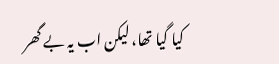کیا گیا تھا، لیکن اب یہ بے گھر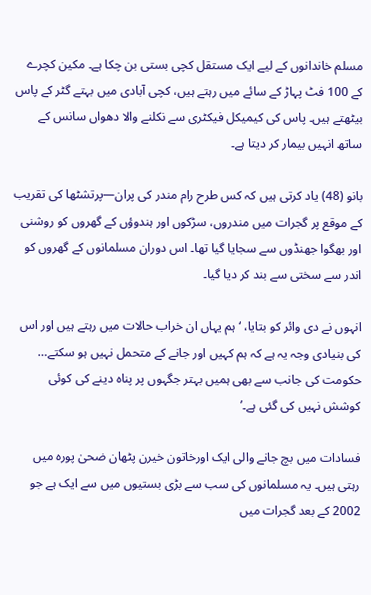مسلم خاندانوں کے لیے ایک مستقل کچی بستی بن چکا ہے۔ مکین کچرے کے 100 فٹ پہاڑ کے سائے میں رہتے ہیں، کچی آبادی میں بہتے گٹر کے پاس بیٹھتے ہیں۔ پاس کی کیمیکل فیکٹری سے نکلنے والا دھواں سانس کے ساتھ انہیں بیمار کر دیتا ہے۔

بانو (48) یاد کرتی ہیں کہ کس طرح رام مندر کی پران—پرتشٹھا کی تقریب کے موقع پر گجرات میں مندروں، سڑکوں اور ہندوؤں کے گھروں کو روشنی اور بھگوا جھنڈوں سے سجایا گیا تھا۔ اس دوران مسلمانوں کے گھروں کو اندر سے سختی سے بند کر دیا گیا۔

انہوں نے دی وائر کو بتایا، ‘ہم یہاں ان خراب حالات میں رہتے ہیں اور اس کی بنیادی وجہ یہ ہے کہ ہم کہیں اور جانے کے متحمل نہیں ہو سکتے… حکومت کی جانب سے بھی ہمیں بہتر جگہوں پر پناہ دینے کی کوئی کوشش نہیں کی گئی ہے۔’

فسادات میں بچ جانے والی ایک اورخاتون خیرن پٹھان ضحیٰ پورہ میں رہتی ہیں۔ یہ مسلمانوں کی سب سے بڑی بستیوں میں سے ایک ہے جو 2002 کے بعد گجرات میں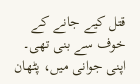قتل کیے جانے کے خوف سے بنی تھی۔ اپنی جوانی میں، پٹھان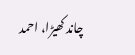چاند کھیڑا، احمد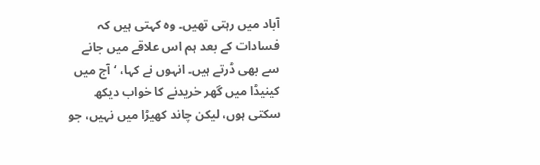آباد میں رہتی تھیں۔ وہ کہتی ہیں کہ فسادات کے بعد ہم اس علاقے میں جانے سے بھی ڈرتے ہیں۔ انہوں نے کہا، ‘آج میں کینیڈا میں گھر خریدنے کا خواب دیکھ سکتی ہوں، لیکن چاند کھیڑا میں نہیں، جو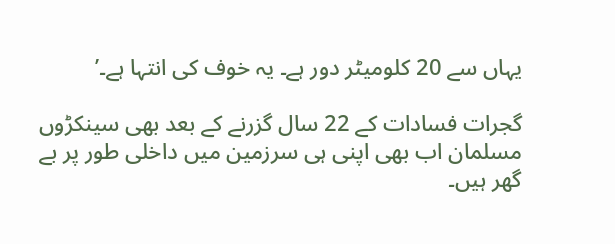یہاں سے 20 کلومیٹر دور ہے۔ یہ خوف کی انتہا ہے۔’

گجرات فسادات کے 22 سال گزرنے کے بعد بھی سینکڑوں مسلمان اب بھی اپنی ہی سرزمین میں داخلی طور پر بے گھر ہیں۔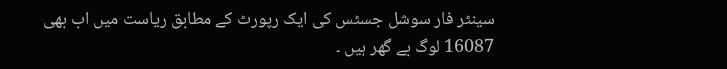سینٹر فار سوشل جسٹس کی ایک رپورٹ کے مطابق ریاست میں اب بھی 16087 لوگ بے گھر ہیں ۔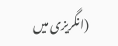(انگریزی میں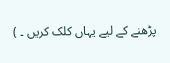پڑھنے کے لیے یہاں کلک کریں ۔ )